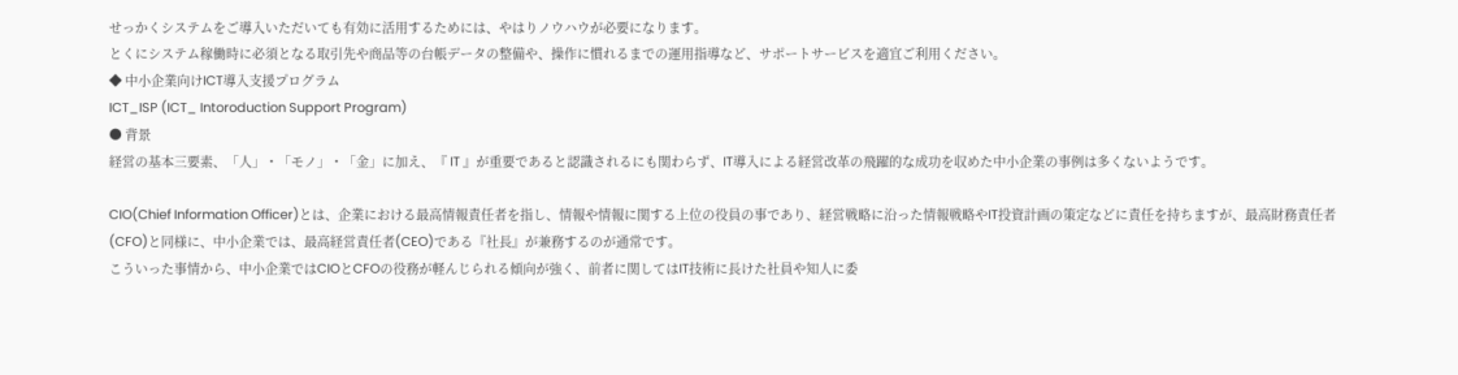せっかくシステムをご導入いただいても有効に活用するためには、やはりノウハウが必要になります。
とくにシステム稼働時に必須となる取引先や商品等の台帳データの整備や、操作に慣れるまでの運用指導など、サポートサービスを適宜ご利用ください。
◆ 中小企業向けICT導入支援プログラム
ICT_ISP (ICT_ Intoroduction Support Program)
● 背景
経営の基本三要素、「人」・「モノ」・「金」に加え、『 IT 』が重要であると認識されるにも関わらず、IT導入による経営改革の飛躍的な成功を収めた中小企業の事例は多くないようです。

CIO(Chief Information Officer)とは、企業における最高情報責任者を指し、情報や情報に関する上位の役員の事であり、経営戦略に沿った情報戦略やIT投資計画の策定などに責任を持ちますが、最高財務責任者(CFO)と同様に、中小企業では、最高経営責任者(CEO)である『社長』が兼務するのが通常です。
こういった事情から、中小企業ではCIOとCFOの役務が軽んじられる傾向が強く、前者に関してはIT技術に長けた社員や知人に委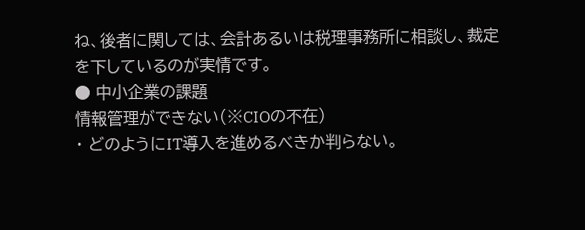ね、後者に関しては、会計あるいは税理事務所に相談し、裁定を下しているのが実情です。
● 中小企業の課題
情報管理ができない(※CIOの不在)
・ どのようにIT導入を進めるべきか判らない。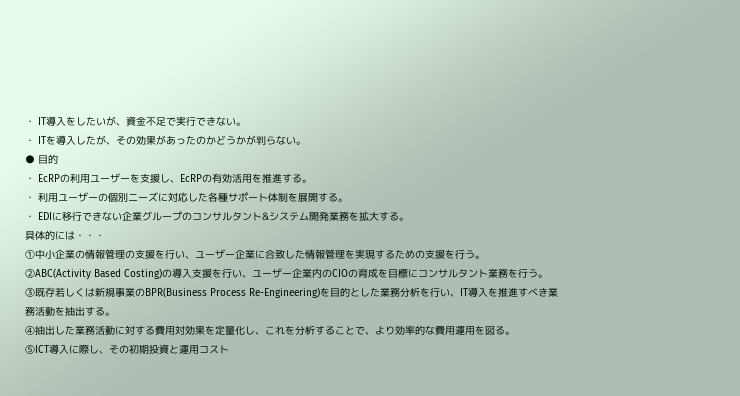・ IT導入をしたいが、資金不足で実行できない。
・ ITを導入したが、その効果があったのかどうかが判らない。
● 目的
・ EcRPの利用ユーザーを支援し、EcRPの有効活用を推進する。
・ 利用ユーザーの個別ニーズに対応した各種サポート体制を展開する。
・ EDIに移行できない企業グループのコンサルタント&システム開発業務を拡大する。
具体的には・・・
①中小企業の情報管理の支援を行い、ユーザー企業に合致した情報管理を実現するための支援を行う。
②ABC(Activity Based Costing)の導入支援を行い、ユーザー企業内のCIOの育成を目標にコンサルタント業務を行う。
③既存若しくは新規事業のBPR(Business Process Re-Engineering)を目的とした業務分析を行い、IT導入を推進すべき業務活動を抽出する。
④抽出した業務活動に対する費用対効果を定量化し、これを分析することで、より効率的な費用運用を図る。
⑤ICT導入に際し、その初期投資と運用コスト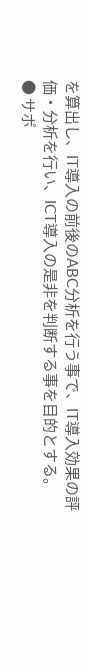を算出し、IT導入の前後のABC分析を行う事で、IT導入効果の評価・分析を行い、ICT導入の是非を判断する事を目的とする。
● サポ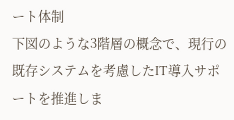ート体制
下図のような3階層の概念で、現行の既存システムを考慮したIT導入サポートを推進しま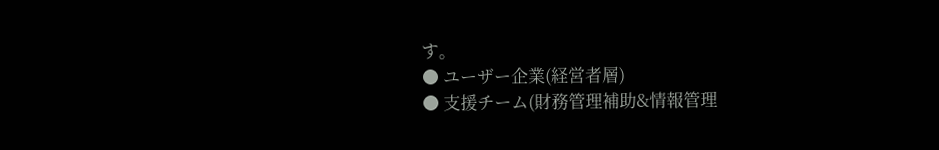す。
● ユーザー企業(経営者層)
● 支援チーム(財務管理補助&情報管理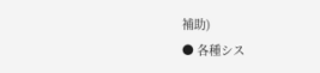補助)
● 各種シス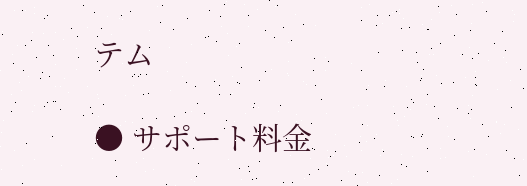テム

● サポート料金